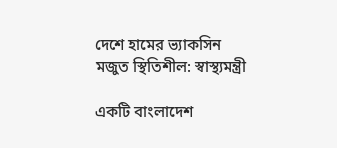দেশে হামের ভ্যাকসিন মজুত স্থিতিশীল: স্বাস্থ্যমন্ত্রী

একটি বাংলাদেশ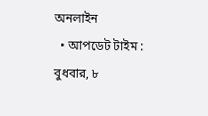অনলাইন
  • আপডেট টাইম : বুধবার, ৮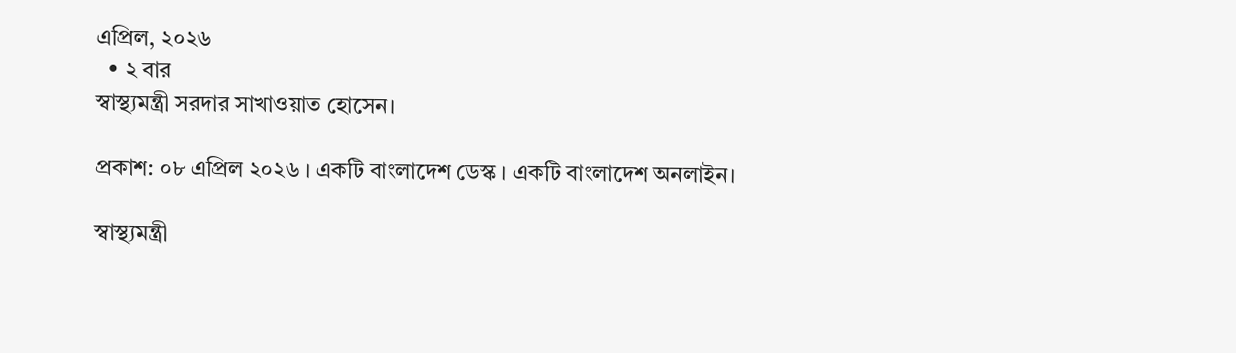এপ্রিল, ২০২৬
  • ২ বার
স্বাস্থ্যমন্ত্রী সরদার সাখাওয়াত হোসেন।

প্রকাশ: ০৮ এপ্রিল ২০২৬ । একটি বাংলাদেশ ডেস্ক । একটি বাংলাদেশ অনলাইন।

স্বাস্থ্যমন্ত্রী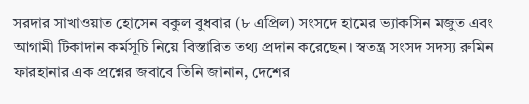সরদার সাখাওয়াত হোসেন বকুল বুধবার (৮ এপ্রিল) সংসদে হামের ভ্যাকসিন মজুত এবং আগামী টিকাদান কর্মসূচি নিয়ে বিস্তারিত তথ্য প্রদান করেছেন। স্বতন্ত্র সংসদ সদস্য রুমিন ফারহানার এক প্রশ্নের জবাবে তিনি জানান, দেশের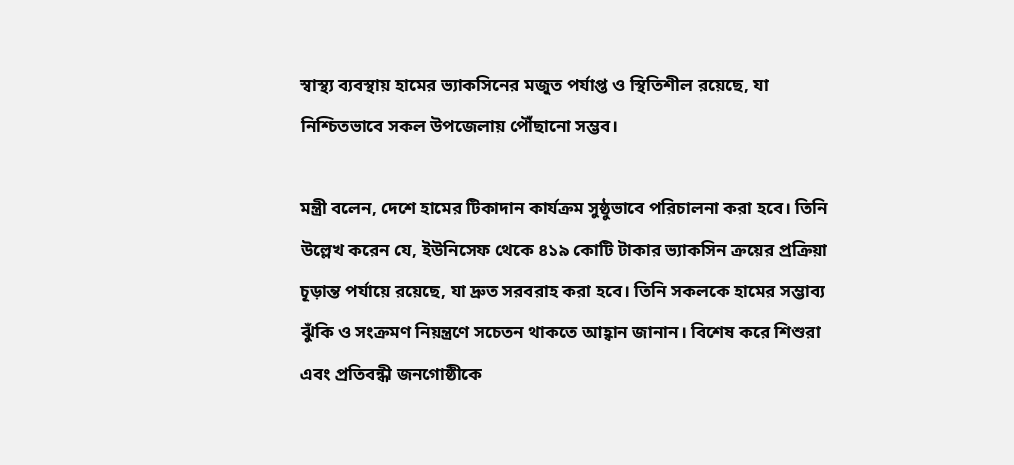স্বাস্থ্য ব্যবস্থায় হামের ভ্যাকসিনের মজুত পর্যাপ্ত ও স্থিতিশীল রয়েছে, যা নিশ্চিতভাবে সকল উপজেলায় পৌঁছানো সম্ভব।

মন্ত্রী বলেন, দেশে হামের টিকাদান কার্যক্রম সুষ্ঠুভাবে পরিচালনা করা হবে। তিনি উল্লেখ করেন যে, ইউনিসেফ থেকে ৪১৯ কোটি টাকার ভ্যাকসিন ক্রয়ের প্রক্রিয়া চূড়ান্ত পর্যায়ে রয়েছে, যা দ্রুত সরবরাহ করা হবে। তিনি সকলকে হামের সম্ভাব্য ঝুঁকি ও সংক্রমণ নিয়ন্ত্রণে সচেতন থাকতে আহ্বান জানান। বিশেষ করে শিশুরা এবং প্রতিবন্ধী জনগোষ্ঠীকে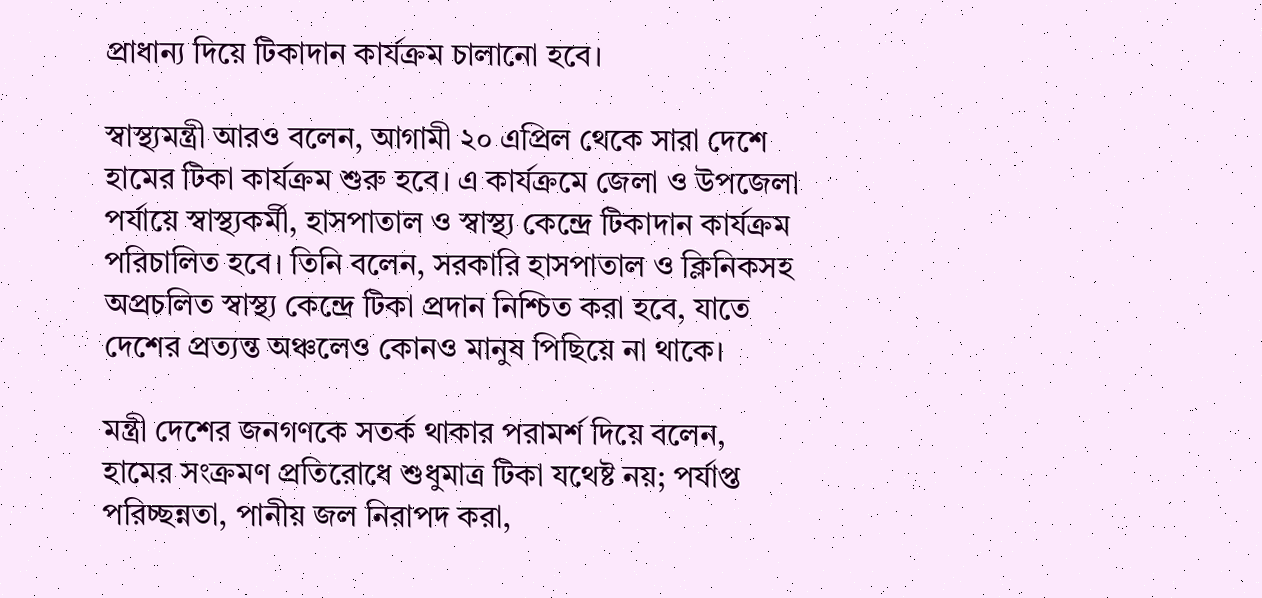প্রাধান্য দিয়ে টিকাদান কার্যক্রম চালানো হবে।

স্বাস্থ্যমন্ত্রী আরও বলেন, আগামী ২০ এপ্রিল থেকে সারা দেশে হামের টিকা কার্যক্রম শুরু হবে। এ কার্যক্রমে জেলা ও উপজেলা পর্যায়ে স্বাস্থ্যকর্মী, হাসপাতাল ও স্বাস্থ্য কেন্দ্রে টিকাদান কার্যক্রম পরিচালিত হবে। তিনি বলেন, সরকারি হাসপাতাল ও ক্লিনিকসহ অপ্রচলিত স্বাস্থ্য কেন্দ্রে টিকা প্রদান নিশ্চিত করা হবে, যাতে দেশের প্রত্যন্ত অঞ্চলেও কোনও মানুষ পিছিয়ে না থাকে।

মন্ত্রী দেশের জনগণকে সতর্ক থাকার পরামর্শ দিয়ে বলেন, হামের সংক্রমণ প্রতিরোধে শুধুমাত্র টিকা যথেষ্ট নয়; পর্যাপ্ত পরিচ্ছন্নতা, পানীয় জল নিরাপদ করা,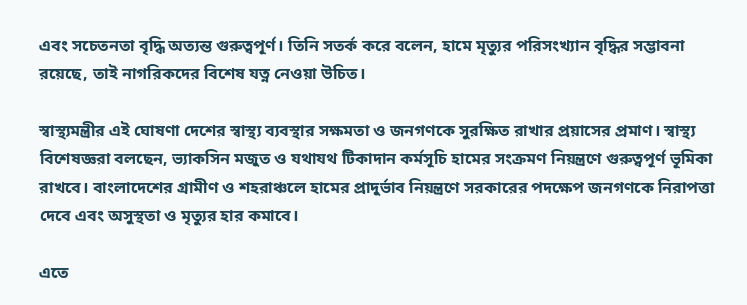এবং সচেতনতা বৃদ্ধি অত্যন্ত গুরুত্বপূর্ণ। তিনি সতর্ক করে বলেন, হামে মৃত্যুর পরিসংখ্যান বৃদ্ধির সম্ভাবনা রয়েছে, তাই নাগরিকদের বিশেষ যত্ন নেওয়া উচিত।

স্বাস্থ্যমন্ত্রীর এই ঘোষণা দেশের স্বাস্থ্য ব্যবস্থার সক্ষমতা ও জনগণকে সুরক্ষিত রাখার প্রয়াসের প্রমাণ। স্বাস্থ্য বিশেষজ্ঞরা বলছেন, ভ্যাকসিন মজুত ও যথাযথ টিকাদান কর্মসূচি হামের সংক্রমণ নিয়ন্ত্রণে গুরুত্বপূর্ণ ভূমিকা রাখবে। বাংলাদেশের গ্রামীণ ও শহরাঞ্চলে হামের প্রাদুর্ভাব নিয়ন্ত্রণে সরকারের পদক্ষেপ জনগণকে নিরাপত্তা দেবে এবং অসুস্থতা ও মৃত্যুর হার কমাবে।

এতে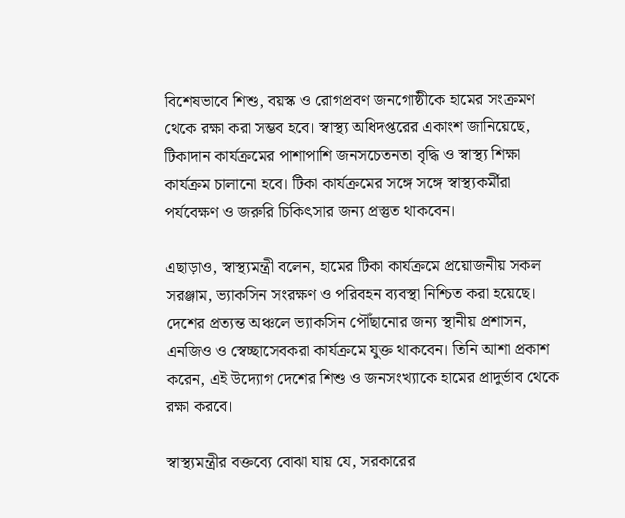বিশেষভাবে শিশু, বয়স্ক ও রোগপ্রবণ জনগোষ্ঠীকে হামের সংক্রমণ থেকে রক্ষা করা সম্ভব হবে। স্বাস্থ্য অধিদপ্তরের একাংশ জানিয়েছে, টিকাদান কার্যক্রমের পাশাপাশি জনসচেতনতা বৃদ্ধি ও স্বাস্থ্য শিক্ষা কার্যক্রম চালানো হবে। টিকা কার্যক্রমের সঙ্গে সঙ্গে স্বাস্থ্যকর্মীরা পর্যবেক্ষণ ও জরুরি চিকিৎসার জন্য প্রস্তুত থাকবেন।

এছাড়াও, স্বাস্থ্যমন্ত্রী বলেন, হামের টিকা কার্যক্রমে প্রয়োজনীয় সকল সরঞ্জাম, ভ্যাকসিন সংরক্ষণ ও পরিবহন ব্যবস্থা নিশ্চিত করা হয়েছে। দেশের প্রত্যন্ত অঞ্চলে ভ্যাকসিন পৌঁছানোর জন্য স্থানীয় প্রশাসন, এনজিও ও স্বেচ্ছাসেবকরা কার্যক্রমে যুক্ত থাকবেন। তিনি আশা প্রকাশ করেন, এই উদ্যোগ দেশের শিশু ও জনসংখ্যাকে হামের প্রাদুর্ভাব থেকে রক্ষা করবে।

স্বাস্থ্যমন্ত্রীর বক্তব্যে বোঝা যায় যে, সরকারের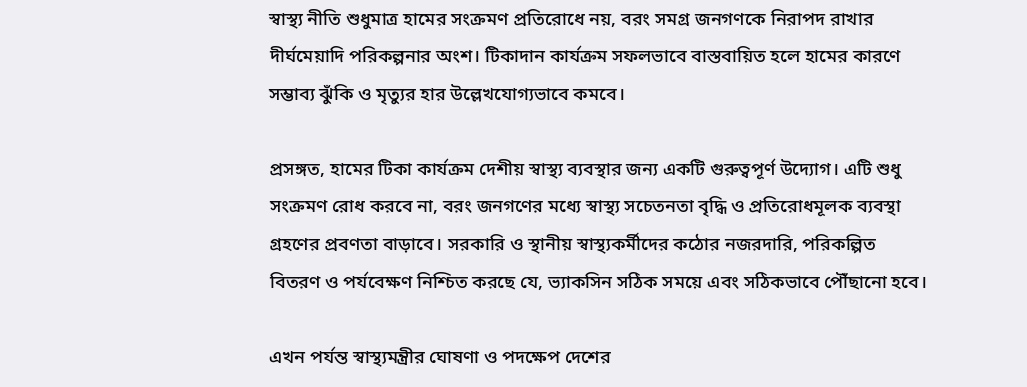স্বাস্থ্য নীতি শুধুমাত্র হামের সংক্রমণ প্রতিরোধে নয়, বরং সমগ্র জনগণকে নিরাপদ রাখার দীর্ঘমেয়াদি পরিকল্পনার অংশ। টিকাদান কার্যক্রম সফলভাবে বাস্তবায়িত হলে হামের কারণে সম্ভাব্য ঝুঁকি ও মৃত্যুর হার উল্লেখযোগ্যভাবে কমবে।

প্রসঙ্গত, হামের টিকা কার্যক্রম দেশীয় স্বাস্থ্য ব্যবস্থার জন্য একটি গুরুত্বপূর্ণ উদ্যোগ। এটি শুধু সংক্রমণ রোধ করবে না, বরং জনগণের মধ্যে স্বাস্থ্য সচেতনতা বৃদ্ধি ও প্রতিরোধমূলক ব্যবস্থা গ্রহণের প্রবণতা বাড়াবে। সরকারি ও স্থানীয় স্বাস্থ্যকর্মীদের কঠোর নজরদারি, পরিকল্পিত বিতরণ ও পর্যবেক্ষণ নিশ্চিত করছে যে, ভ্যাকসিন সঠিক সময়ে এবং সঠিকভাবে পৌঁছানো হবে।

এখন পর্যন্ত স্বাস্থ্যমন্ত্রীর ঘোষণা ও পদক্ষেপ দেশের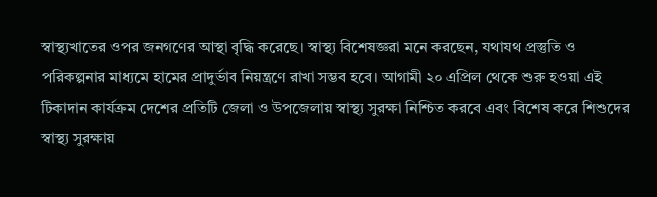স্বাস্থ্যখাতের ওপর জনগণের আস্থা বৃদ্ধি করেছে। স্বাস্থ্য বিশেষজ্ঞরা মনে করছেন, যথাযথ প্রস্তুতি ও পরিকল্পনার মাধ্যমে হামের প্রাদুর্ভাব নিয়ন্ত্রণে রাখা সম্ভব হবে। আগামী ২০ এপ্রিল থেকে শুরু হওয়া এই টিকাদান কার্যক্রম দেশের প্রতিটি জেলা ও উপজেলায় স্বাস্থ্য সুরক্ষা নিশ্চিত করবে এবং বিশেষ করে শিশুদের স্বাস্থ্য সুরক্ষায়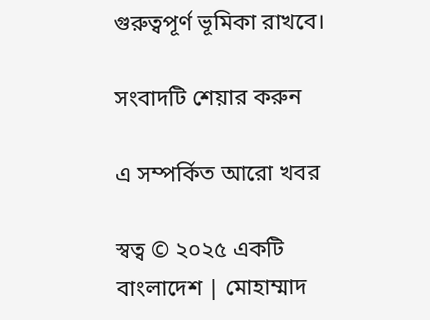গুরুত্বপূর্ণ ভূমিকা রাখবে।

সংবাদটি শেয়ার করুন

এ সম্পর্কিত আরো খবর

স্বত্ব © ২০২৫ একটি বাংলাদেশ | মোহাম্মাদ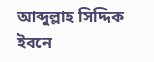আব্দুল্লাহ সিদ্দিক ইবনে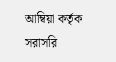আম্বিয়া কর্তৃক সরাসরি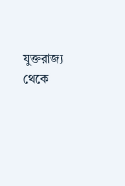যুক্তরাজ্য থেকে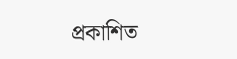প্রকাশিত